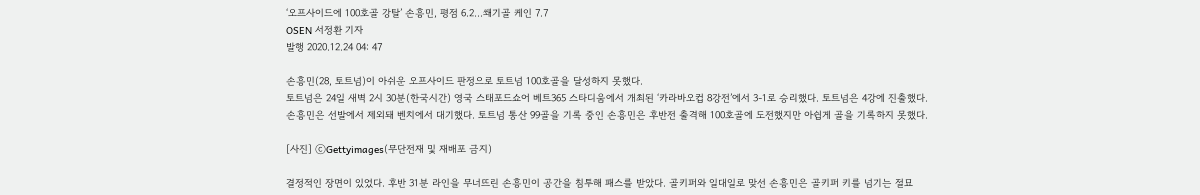‘오프사이드에 100호골 강탈’ 손흥민, 평점 6.2…쐐기골 케인 7.7
OSEN 서정환 기자
발행 2020.12.24 04: 47

손흥민(28, 토트넘)이 아쉬운 오프사이드 판정으로 토트넘 100호골을 달성하지 못했다.
토트넘은 24일 새벽 2시 30분(한국시간) 영국 스태포드쇼어 베트365 스타디움에서 개최된 ‘카라바오컵 8강전’에서 3-1로 승리했다. 토트넘은 4강에 진출했다.
손흥민은 선발에서 제외돼 벤치에서 대기했다. 토트넘 통산 99골을 기록 중인 손흥민은 후반전 출격해 100호골에 도전했지만 아쉽게 골을 기록하지 못했다.

[사진] ⓒGettyimages(무단전재 및 재배포 금지)

결정적인 장면이 있었다. 후반 31분 라인을 무너뜨린 손흥민이 공간을 침투해 패스를 받았다. 골키퍼와 일대일로 맞선 손흥민은 골키퍼 키를 넘기는 절묘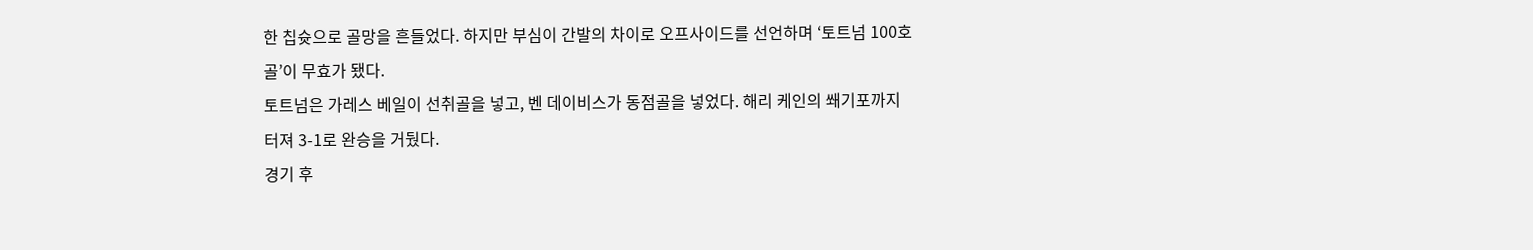한 칩슛으로 골망을 흔들었다. 하지만 부심이 간발의 차이로 오프사이드를 선언하며 ‘토트넘 100호골’이 무효가 됐다.
토트넘은 가레스 베일이 선취골을 넣고, 벤 데이비스가 동점골을 넣었다. 해리 케인의 쐐기포까지 터져 3-1로 완승을 거뒀다.
경기 후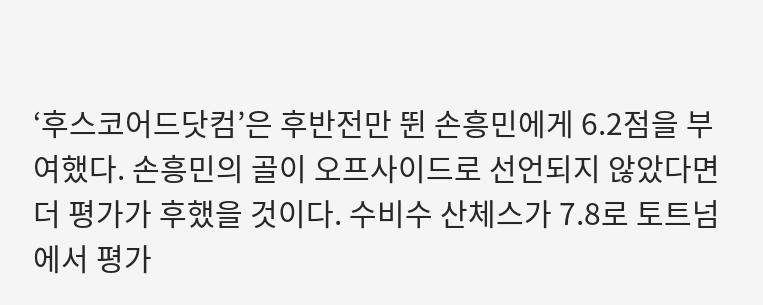‘후스코어드닷컴’은 후반전만 뛴 손흥민에게 6.2점을 부여했다. 손흥민의 골이 오프사이드로 선언되지 않았다면 더 평가가 후했을 것이다. 수비수 산체스가 7.8로 토트넘에서 평가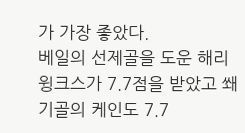가 가장 좋았다.
베일의 선제골을 도운 해리 윙크스가 7.7점을 받았고 쐐기골의 케인도 7.7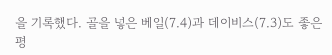을 기록했다. 골을 넣은 베일(7.4)과 데이비스(7.3)도 좋은 평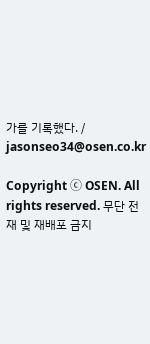가를 기록했다. / jasonseo34@osen.co.kr

Copyright ⓒ OSEN. All rights reserved. 무단 전재 및 재배포 금지